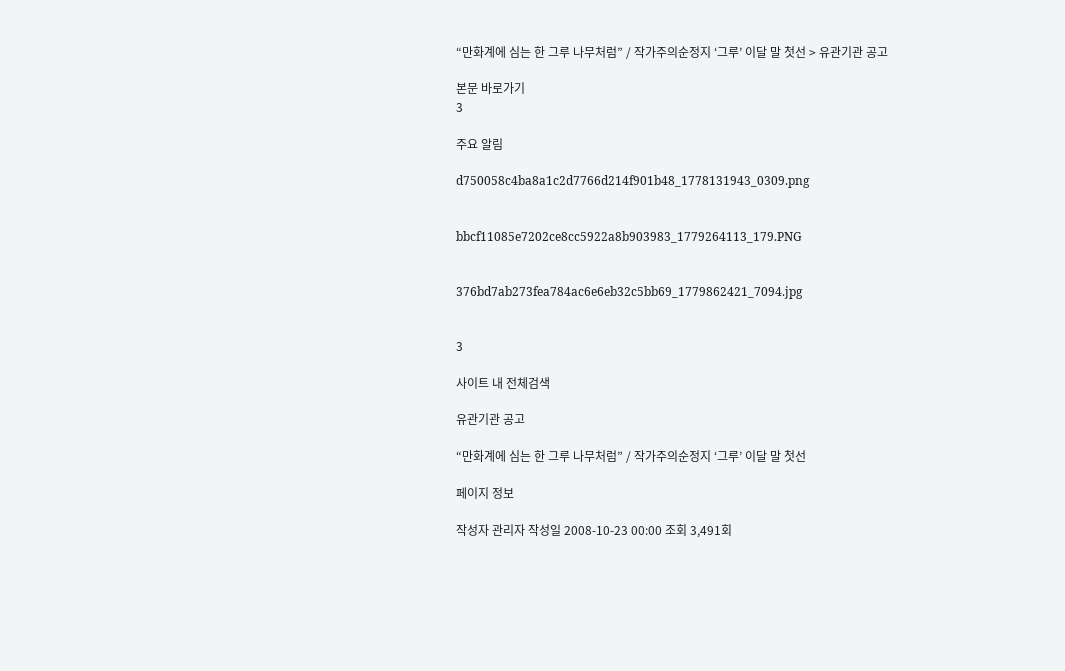“만화계에 심는 한 그루 나무처럼” / 작가주의순정지 ‘그루’ 이달 말 첫선 > 유관기관 공고

본문 바로가기
3

주요 알림

d750058c4ba8a1c2d7766d214f901b48_1778131943_0309.png


bbcf11085e7202ce8cc5922a8b903983_1779264113_179.PNG


376bd7ab273fea784ac6e6eb32c5bb69_1779862421_7094.jpg


3

사이트 내 전체검색

유관기관 공고

“만화계에 심는 한 그루 나무처럼” / 작가주의순정지 ‘그루’ 이달 말 첫선

페이지 정보

작성자 관리자 작성일 2008-10-23 00:00 조회 3,491회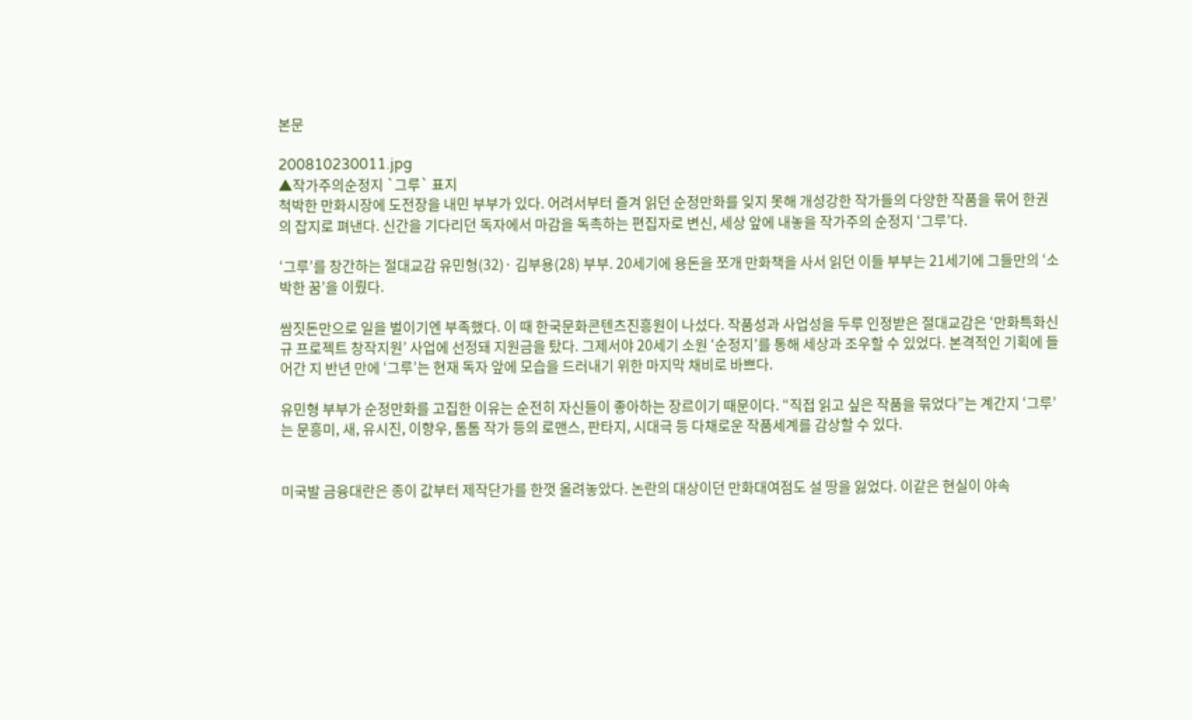본문

200810230011.jpg
▲작가주의순정지 `그루` 표지
척박한 만화시장에 도전장을 내민 부부가 있다. 어려서부터 즐겨 읽던 순정만화를 잊지 못해 개성강한 작가들의 다양한 작품을 묶어 한권의 잡지로 펴낸다. 신간을 기다리던 독자에서 마감을 독촉하는 편집자로 변신, 세상 앞에 내놓을 작가주의 순정지 ‘그루’다.

‘그루’를 창간하는 절대교감 유민형(32)· 김부용(28) 부부. 20세기에 용돈을 쪼개 만화책을 사서 읽던 이들 부부는 21세기에 그들만의 ‘소박한 꿈’을 이뤘다.

쌈짓돈만으로 일을 벌이기엔 부족했다. 이 때 한국문화콘텐츠진흥원이 나섰다. 작품성과 사업성을 두루 인정받은 절대교감은 ‘만화특화신규 프로젝트 창작지원’ 사업에 선정돼 지원금을 탔다. 그제서야 20세기 소원 ‘순정지’를 통해 세상과 조우할 수 있었다. 본격적인 기획에 들어간 지 반년 만에 ‘그루’는 현재 독자 앞에 모습을 드러내기 위한 마지막 채비로 바쁘다.

유민형 부부가 순정만화를 고집한 이유는 순전히 자신들이 좋아하는 장르이기 때문이다. “직접 읽고 싶은 작품을 묶었다”는 계간지 ‘그루’는 문흥미, 새, 유시진, 이향우, 톰톰 작가 등의 로맨스, 판타지, 시대극 등 다채로운 작품세계를 감상할 수 있다.


미국발 금융대란은 종이 값부터 제작단가를 한껏 올려놓았다. 논란의 대상이던 만화대여점도 설 땅을 잃었다. 이같은 현실이 야속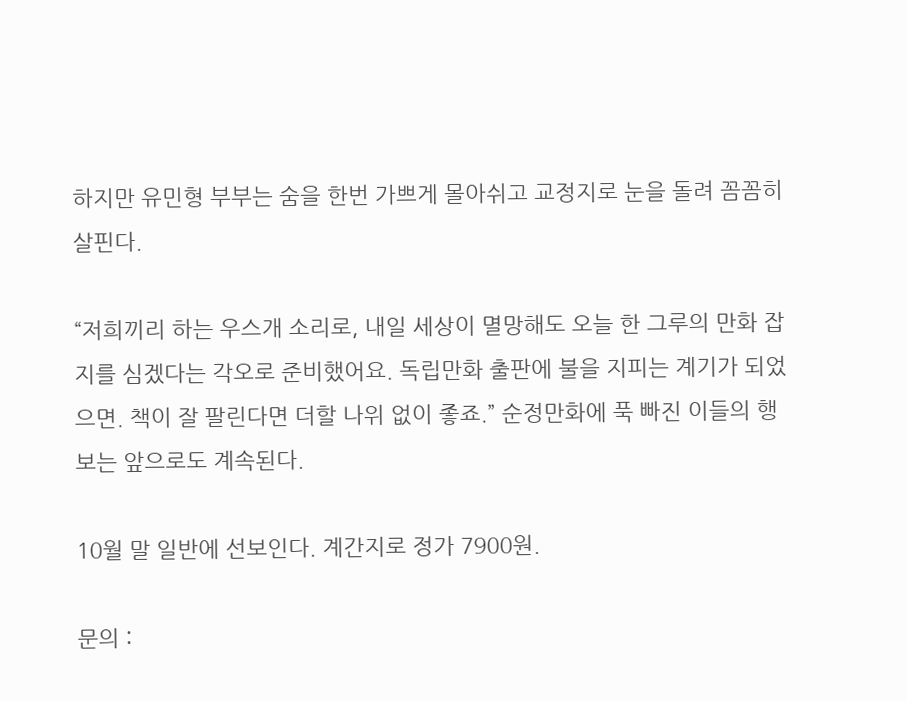하지만 유민형 부부는 숨을 한번 가쁘게 몰아쉬고 교정지로 눈을 돌려 꼼꼼히 살핀다.

“저희끼리 하는 우스개 소리로, 내일 세상이 멸망해도 오늘 한 그루의 만화 잡지를 심겠다는 각오로 준비했어요. 독립만화 출판에 불을 지피는 계기가 되었으면. 책이 잘 팔린다면 더할 나위 없이 좋죠.” 순정만화에 푹 빠진 이들의 행보는 앞으로도 계속된다.

10월 말 일반에 선보인다. 계간지로 정가 7900원.

문의 :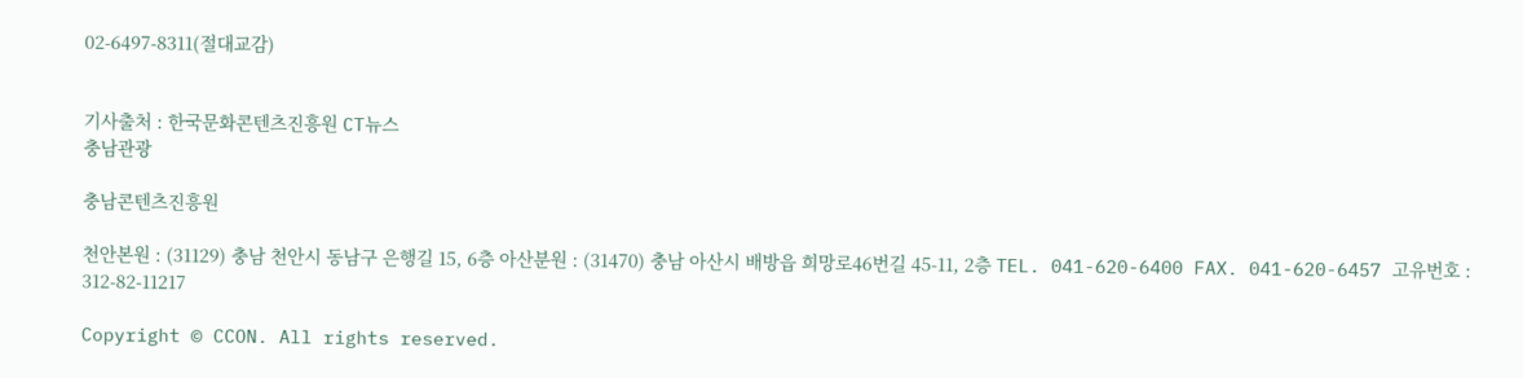02-6497-8311(절대교감)


기사출처 : 한국문화콘텐츠진흥원 CT뉴스
충남관광

충남콘텐츠진흥원

천안본원 : (31129) 충남 천안시 동남구 은행길 15, 6층 아산분원 : (31470) 충남 아산시 배방읍 희망로46번길 45-11, 2층 TEL. 041-620-6400 FAX. 041-620-6457 고유번호 : 312-82-11217

Copyright © CCON. All rights reserved.